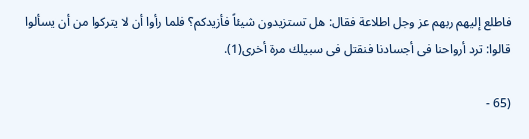فاطلع إليهم ربهم عز وجل اطلاعة فقال: هل تستزيدون شيئاً فأزيدكم؟ فلما رأوا أن لا يتركوا من أن يسألوا قالوا: ترد أرواحنا فى أجسادنا فنقتل فى سبيلك مرة أخرى(1).

(65 -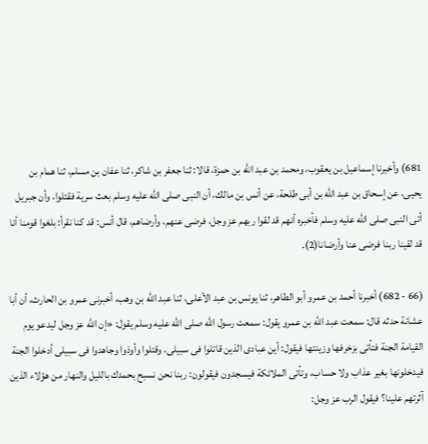681) وأخبرنا إسماعيل بن يعقوب، ومحمد بن عبد الله بن حمزة، قالا: ثنا جعفر بن شاكر، ثنا عفان بن مسلم، ثنا همام بن يحيى، عن إسحاق بن عبد الله بن أبى طلحة، عن أنس بن مالك، أن النبى صلى الله عليه وسلم بعث سرية فقتلوا، وأن جبريل أتى النبى صلى الله عليه وسلم فأخبره أنهم قد لقوا ربهم عز وجل، فرضى عنهم، وأرضاهم، قال أنس: قد كنا نقرأ: بلغوا قومنا أنا قد لقينا ربنا فرضى عنا وأرضانا(2).

(66 - 682) أخبرنا أحمد بن عمرو أبو الطاهر، ثنا يونس بن عبد الأعلى، ثنا عبد الله بن وهب، أخبرنى عمرو بن الحارث، أن أبا عشانة حدثه قال: سمعت عبد الله بن عمرو يقول: سمعت رسول الله صلى الله عليه وسلم يقول: «إن الله عز وجل ليدعو يوم القيامة الجنة فتأتى بزخرفها وزينتها فيقول: أين عبادى الذين قاتلوا فى سبيلى، وقتلوا وأوذوا وجاهدوا فى سبيلى أدخلوا الجنة فيدخلونها بغير عذاب ولا حساب، وتأتى الملائكة فيسجدون فيقولون: ربنا نحن نسبح بحمدك بالليل والنهار من هؤلاء الذين آثرتهم علينا؟ فيقول الرب عز وجل: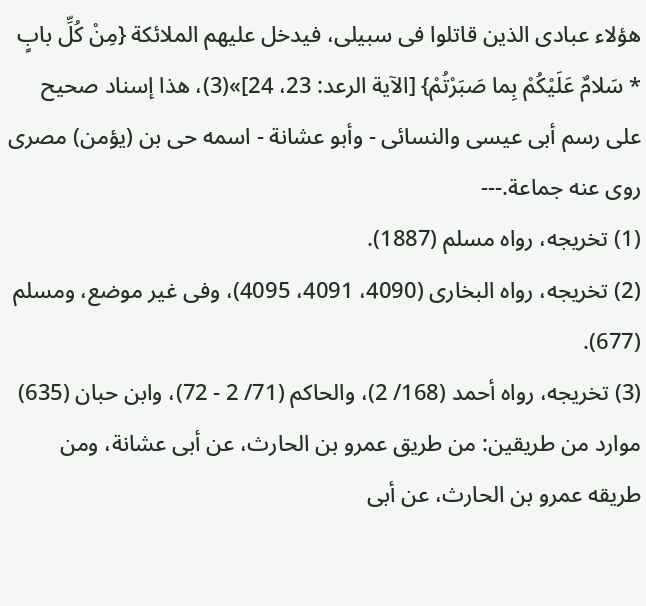هؤلاء عبادى الذين قاتلوا فى سبيلى، فيدخل عليهم الملائكة {مِنْ كُلِّ بابٍ * سَلامٌ عَلَيْكُمْ بِما صَبَرْتُمْ} [الآية الرعد: 23، 24]»(3)، هذا إسناد صحيح على رسم أبى عيسى والنسائى - وأبو عشانة - اسمه حى بن (يؤمن) مصرى روى عنه جماعة.---
(1) تخريجه، رواه مسلم (1887).
(2) تخريجه، رواه البخارى (4090، 4091، 4095)، وفى غير موضع، ومسلم (677).
(3) تخريجه، رواه أحمد (168/ 2)، والحاكم (71/ 2 - 72)، وابن حبان (635) موارد من طريقين: من طريق عمرو بن الحارث، عن أبى عشانة، ومن طريقه عمرو بن الحارث، عن أبى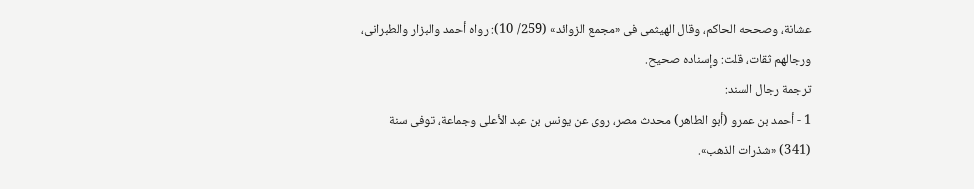عشانة، وصححه الحاكم، وقال الهيثمى فى «مجمع الزوائد» (259/ 10): رواه أحمد والبزار والطبرانى، ورجالهم ثقات، قلت: وإسناده صحيح.
ترجمة رجال السند:
1 - أحمد بن عمرو (أبو الطاهر) محدث مصر، روى عن يونس بن عبد الأعلى وجماعة، توفى سنة (341) «شذرات الذهب».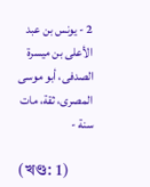2 - يونس بن عبد الأعلى بن ميسرة الصدفى، أبو موسى المصرى، ثقة، مات سنة -

(খণ্ড: 1)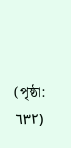(পৃষ্ঠা: ٦٣٢)